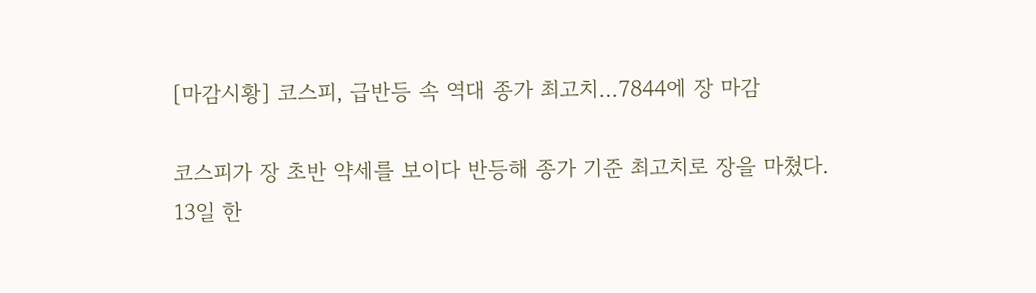[마감시황] 코스피, 급반등 속 역대 종가 최고치…7844에 장 마감

코스피가 장 초반 약세를 보이다 반등해 종가 기준 최고치로 장을 마쳤다.
13일 한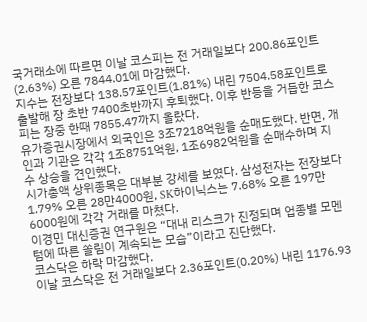국거래소에 따르면 이날 코스피는 전 거래일보다 200.86포인트(2.63%) 오른 7844.01에 마감했다.
지수는 전장보다 138.57포인트(1.81%) 내린 7504.58포인트로 출발해 장 초반 7400초반까지 후퇴했다. 이후 반등을 거듭한 코스피는 장중 한때 7855.47까지 올랐다.
유가증권시장에서 외국인은 3조7218억원을 순매도했다. 반면, 개인과 기관은 각각 1조8751억원, 1조6982억원을 순매수하며 지수 상승을 견인했다.
시가총액 상위종목은 대부분 강세를 보였다. 삼성전자는 전장보다 1.79% 오른 28만4000원, SK하이닉스는 7.68% 오른 197만6000원에 각각 거래를 마쳤다.
이경민 대신증권 연구원은 “대내 리스크가 진정되며 업종별 모멘텀에 따른 쏠림이 계속되는 모습”이라고 진단했다.
코스닥은 하락 마감했다.
이날 코스닥은 전 거래일보다 2.36포인트(0.20%) 내린 1176.93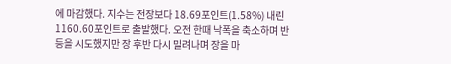에 마감했다. 지수는 전장보다 18.69포인트(1.58%) 내린 1160.60포인트로 출발했다. 오전 한때 낙폭을 축소하며 반등을 시도했지만 장 후반 다시 밀려나며 장을 마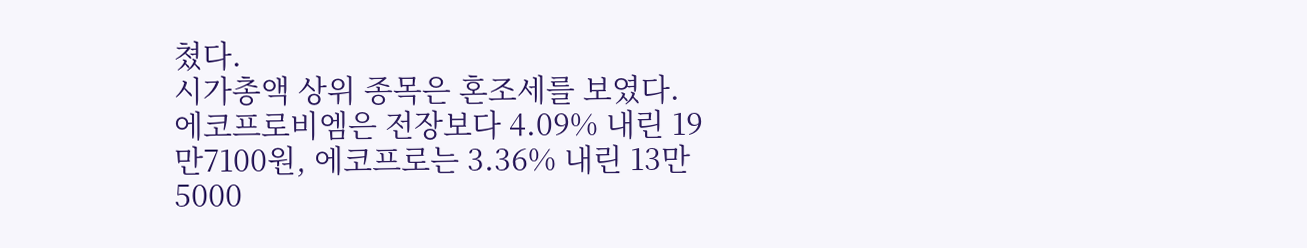쳤다.
시가총액 상위 종목은 혼조세를 보였다. 에코프로비엠은 전장보다 4.09% 내린 19만7100원, 에코프로는 3.36% 내린 13만5000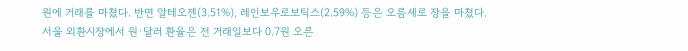원에 거래를 마쳤다. 반면 알테오젠(3.51%), 레인보우로보틱스(2.59%) 등은 오름세로 장을 마쳤다.
서울 외환시장에서 원·달러 환율은 전 거래일보다 0.7원 오른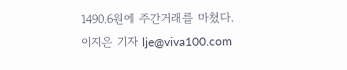1490.6원에 주간거래를 마쳤다.
이지은 기자 lje@viva100.com